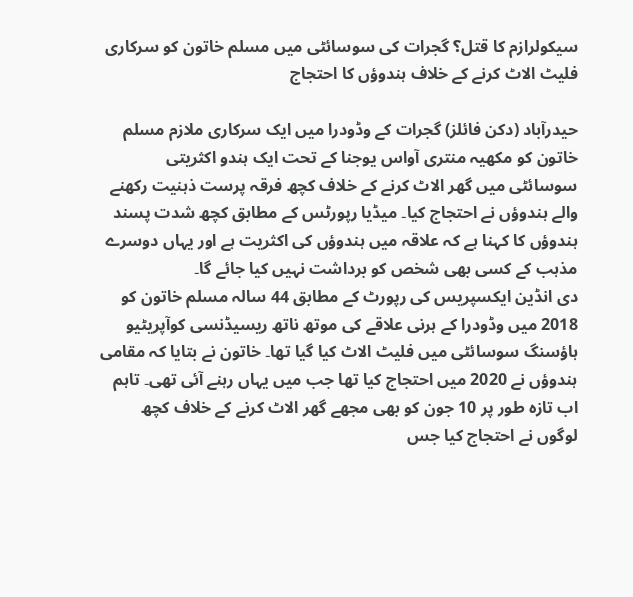سیکولرازم کا قتل؟ گجرات کی سوسائٹی میں مسلم خاتون کو سرکاری فلیٹ الاٹ کرنے کے خلاف ہندوؤں کا احتجاج

حیدرآباد (دکن فائلز) گجرات کے وڈودرا میں ایک سرکاری ملازم مسلم خاتون کو مکھیہ منتری آواس یوجنا کے تحت ایک ہندو اکثریتی سوسائٹی میں گھر الاٹ کرنے کے خلاف کچھ فرقہ پرست ذہنیت رکھنے والے ہندوؤں نے احتجاج کیا۔ میڈیا رپورٹس کے مطابق کچھ شدت پسند ہندوؤں کا کہنا ہے کہ علاقہ میں ہندوؤں کی اکثریت ہے اور یہاں دوسرے مذہب کے کسی بھی شخص کو برداشت نہیں کیا جائے گا۔
دی انڈین ایکسپریس کی رپورٹ کے مطابق 44 سالہ مسلم خاتون کو 2018 میں وڈودرا کے ہرنی علاقے کی موتھ ناتھ ریسیڈنسی کوآپریٹیو ہاؤسنگ سوسائٹی میں فلیٹ الاٹ کیا گیا تھا۔ خاتون نے بتایا کہ مقامی ہندوؤں نے 2020 میں احتجاج کیا تھا جب میں یہاں رہنے آئی تھی۔ تاہم اب تازہ طور پر 10 جون کو بھی مجھے گھر الاٹ کرنے کے خلاف کچھ لوگوں نے احتجاج کیا جس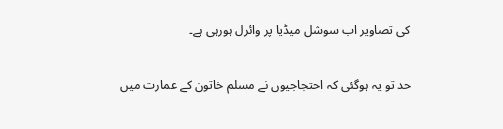کی تصاویر اب سوشل میڈیا پر وائرل ہورہی ہے۔

حد تو یہ ہوگئی کہ احتجاجیوں نے مسلم خاتون کے عمارت میں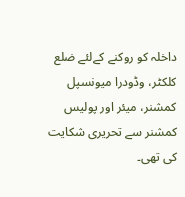داخلہ کو روکنے کےلئے ضلع کلکٹر، وڈودرا میونسپل کمشنر، میئر اور پولیس کمشنر سے تحریری شکایت کی تھی۔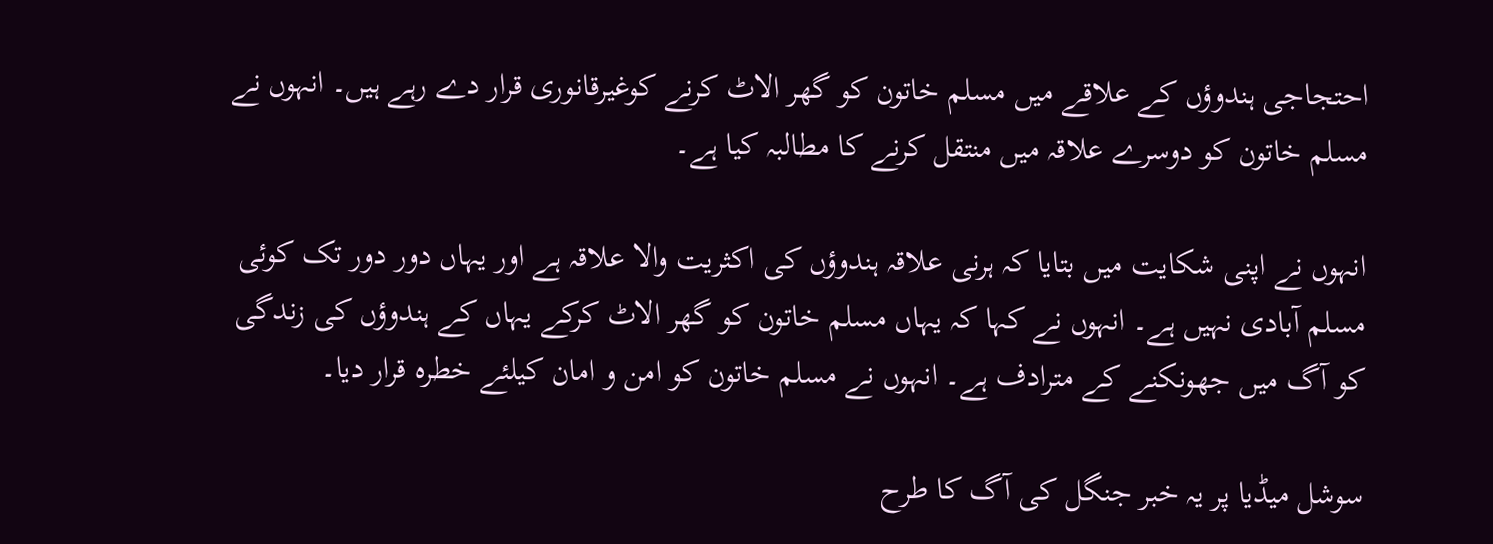احتجاجی ہندوؤں کے علاقے میں مسلم خاتون کو گھر الاٹ کرنے کوغیرقانوری قرار دے رہے ہیں۔ انہوں نے مسلم خاتون کو دوسرے علاقہ میں منتقل کرنے کا مطالبہ کیا ہے۔

انہوں نے اپنی شکایت میں بتایا کہ ہرنی علاقہ ہندوؤں کی اکثریت والا علاقہ ہے اور یہاں دور دور تک کوئی مسلم آبادی نہیں ہے۔ انہوں نے کہا کہ یہاں مسلم خاتون کو گھر الاٹ کرکے یہاں کے ہندوؤں کی زندگی کو آگ میں جھونکنے کے مترادف ہے۔ انہوں نے مسلم خاتون کو امن و امان کیلئے خطرہ قرار دیا۔

سوشل میڈیا پر یہ خبر جنگل کی آگ کا طرح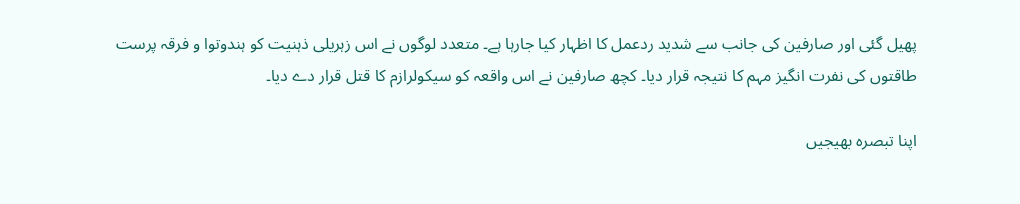پھیل گئی اور صارفین کی جانب سے شدید ردعمل کا اظہار کیا جارہا ہے۔ متعدد لوگوں نے اس زہریلی ذہنیت کو ہندوتوا و فرقہ پرست طاقتوں کی نفرت انگیز مہم کا نتیجہ قرار دیا۔ کچھ صارفین نے اس واقعہ کو سیکولرازم کا قتل قرار دے دیا۔

اپنا تبصرہ بھیجیں